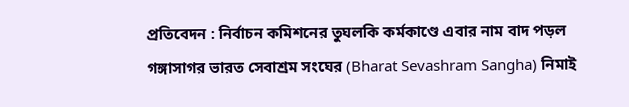প্রতিবেদন : নির্বাচন কমিশনের তুঘলকি কর্মকাণ্ডে এবার নাম বাদ পড়ল গঙ্গাসাগর ভারত সেবাশ্রম সংঘের (Bharat Sevashram Sangha) নিমাই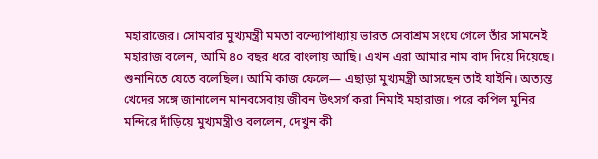মহারাজের। সোমবার মুখ্যমন্ত্রী মমতা বন্দ্যোপাধ্যায় ভারত সেবাশ্রম সংঘে গেলে তাঁর সামনেই মহারাজ বলেন, আমি ৪০ বছর ধরে বাংলায় আছি। এখন এরা আমার নাম বাদ দিয়ে দিয়েছে। শুনানিতে যেতে বলেছিল। আমি কাজ ফেলে— এছাড়া মুখ্যমন্ত্রী আসছেন তাই যাইনি। অত্যন্ত খেদের সঙ্গে জানালেন মানবসেবায় জীবন উৎসর্গ করা নিমাই মহারাজ। পরে কপিল মুনির মন্দিরে দাঁড়িয়ে মুখ্যমন্ত্রীও বললেন, দেখুন কী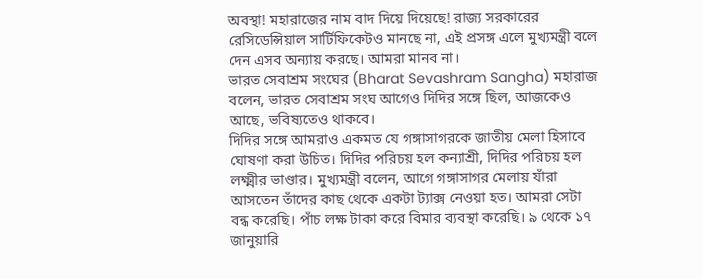অবস্থা! মহারাজের নাম বাদ দিয়ে দিয়েছে! রাজ্য সরকারের রেসিডেন্সিয়াল সার্টিফিকেটও মানছে না, এই প্রসঙ্গ এলে মুখ্যমন্ত্রী বলে দেন এসব অন্যায় করছে। আমরা মানব না।
ভারত সেবাশ্রম সংঘের (Bharat Sevashram Sangha) মহারাজ বলেন, ভারত সেবাশ্রম সংঘ আগেও দিদির সঙ্গে ছিল, আজকেও আছে, ভবিষ্যতেও থাকবে।
দিদির সঙ্গে আমরাও একমত যে গঙ্গাসাগরকে জাতীয় মেলা হিসাবে ঘোষণা করা উচিত। দিদির পরিচয় হল কন্যাশ্রী, দিদির পরিচয় হল লক্ষ্মীর ভাণ্ডার। মুখ্যমন্ত্রী বলেন, আগে গঙ্গাসাগর মেলায় যাঁরা আসতেন তাঁদের কাছ থেকে একটা ট্যাক্স নেওয়া হত। আমরা সেটা বন্ধ করেছি। পাঁচ লক্ষ টাকা করে বিমার ব্যবস্থা করেছি। ৯ থেকে ১৭ জানুয়ারি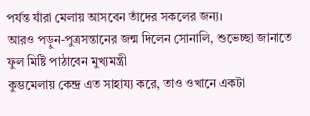পর্যন্ত যাঁরা মেলায় আসবেন তাঁদের সকলের জন্য।
আরও পড়ুন-পুত্রসন্তানের জন্ম দিলেন সোনালি, শুভেচ্ছা জানাতে ফুল মিষ্টি পাঠাবেন মুখ্যমন্ত্রী
কুম্ভমেলায় কেন্দ্র এত সাহায্য করে, তাও ওখানে একটা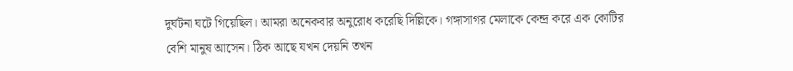দুর্ঘটনা ঘটে গিয়েছিল। আমরা অনেকবার অনুরোধ করেছি দিল্লিকে। গঙ্গাসাগর মেলাকে কেন্দ্র করে এক কোটির বেশি মানুষ আসেন। ঠিক আছে যখন দেয়নি তখন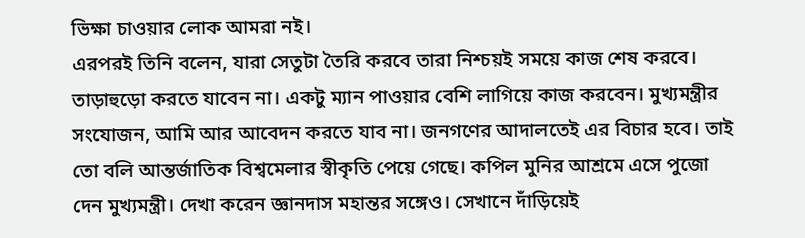ভিক্ষা চাওয়ার লোক আমরা নই।
এরপরই তিনি বলেন, যারা সেতুটা তৈরি করবে তারা নিশ্চয়ই সময়ে কাজ শেষ করবে। তাড়াহুড়ো করতে যাবেন না। একটু ম্যান পাওয়ার বেশি লাগিয়ে কাজ করবেন। মুখ্যমন্ত্রীর সংযোজন, আমি আর আবেদন করতে যাব না। জনগণের আদালতেই এর বিচার হবে। তাই তো বলি আন্তর্জাতিক বিশ্বমেলার স্বীকৃতি পেয়ে গেছে। কপিল মুনির আশ্রমে এসে পুজো দেন মুখ্যমন্ত্রী। দেখা করেন জ্ঞানদাস মহান্তর সঙ্গেও। সেখানে দাঁড়িয়েই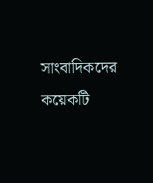সাংবাদিকদের কয়েকটি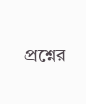প্রশ্নের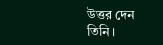উত্তর দেন তিনি।